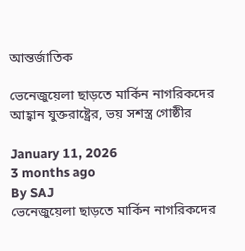আন্তর্জাতিক

ভেনেজুয়েলা ছাড়তে মার্কিন নাগরিকদের আহ্বান যুক্তরাষ্ট্রের, ভয় সশস্ত্র গোষ্ঠীর

January 11, 2026
3 months ago
By SAJ
ভেনেজুয়েলা ছাড়তে মার্কিন নাগরিকদের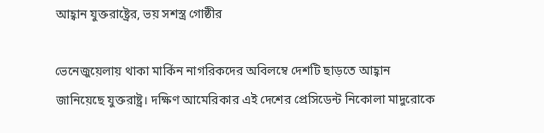আহ্বান যুক্তরাষ্ট্রের, ভয় সশস্ত্র গোষ্ঠীর

ভেনেজুয়েলায় থাকা মার্কিন নাগরিকদের অবিলম্বে দেশটি ছাড়তে আহ্বান জানিয়েছে যুক্তরাষ্ট্র। দক্ষিণ আমেরিকার এই দেশের প্রেসিডেন্ট নিকোলা মাদুরোকে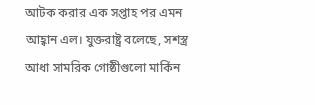আটক করার এক সপ্তাহ পর এমন আহ্বান এল। যুক্তরাষ্ট্র বলেছে, সশস্ত্র আধা সামরিক গোষ্ঠীগুলো মার্কিন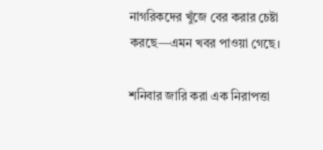নাগরিকদের খুঁজে বের করার চেষ্টা করছে—এমন খবর পাওয়া গেছে।

শনিবার জারি করা এক নিরাপত্তা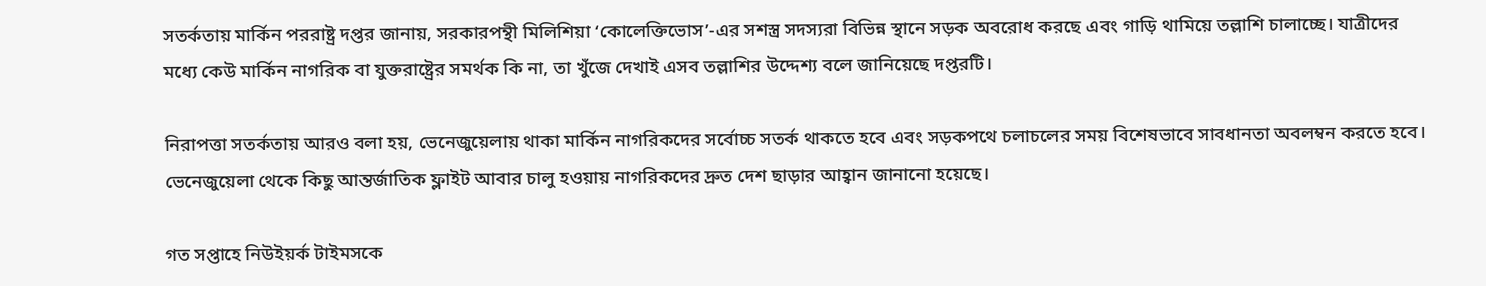সতর্কতায় মার্কিন পররাষ্ট্র দপ্তর জানায়, সরকারপন্থী মিলিশিয়া ‘কোলেক্তিভোস’-এর সশস্ত্র সদস্যরা বিভিন্ন স্থানে সড়ক অবরোধ করছে এবং গাড়ি থামিয়ে তল্লাশি চালাচ্ছে। যাত্রীদের মধ্যে কেউ মার্কিন নাগরিক বা যুক্তরাষ্ট্রের সমর্থক কি না, তা খুঁজে দেখাই এসব তল্লাশির উদ্দেশ্য বলে জানিয়েছে দপ্তরটি।

নিরাপত্তা সতর্কতায় আরও বলা হয়, ভেনেজুয়েলায় থাকা মার্কিন নাগরিকদের সর্বোচ্চ সতর্ক থাকতে হবে এবং সড়কপথে চলাচলের সময় বিশেষভাবে সাবধানতা অবলম্বন করতে হবে। ভেনেজুয়েলা থেকে কিছু আন্তর্জাতিক ফ্লাইট আবার চালু হওয়ায় নাগরিকদের দ্রুত দেশ ছাড়ার আহ্বান জানানো হয়েছে।

গত সপ্তাহে নিউইয়র্ক টাইমসকে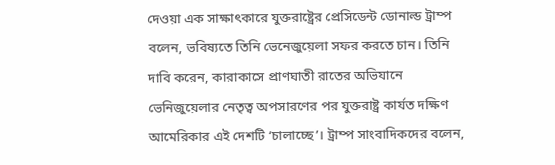দেওয়া এক সাক্ষাৎকারে যুক্তরাষ্ট্রের প্রেসিডেন্ট ডোনাল্ড ট্রাম্প বলেন, ভবিষ্যতে তিনি ভেনেজুয়েলা সফর করতে চান। তিনি দাবি করেন, কারাকাসে প্রাণঘাতী রাতের অভিযানে ভেনিজুয়েলার নেতৃত্ব অপসারণের পর যুক্তরাষ্ট্র কার্যত দক্ষিণ আমেরিকার এই দেশটি ‘চালাচ্ছে’। ট্রাম্প সাংবাদিকদের বলেন,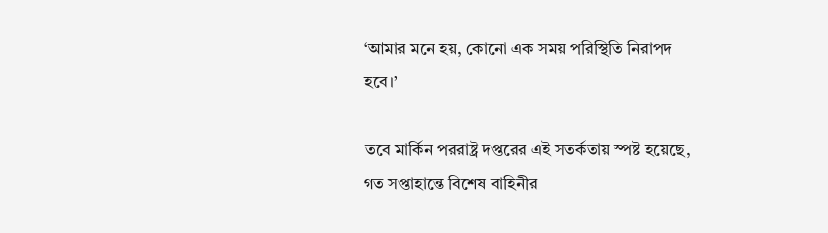‘আমার মনে হয়, কোনো এক সময় পরিস্থিতি নিরাপদ হবে।’

তবে মার্কিন পররাষ্ট্র দপ্তরের এই সতর্কতায় স্পষ্ট হয়েছে, গত সপ্তাহান্তে বিশেষ বাহিনীর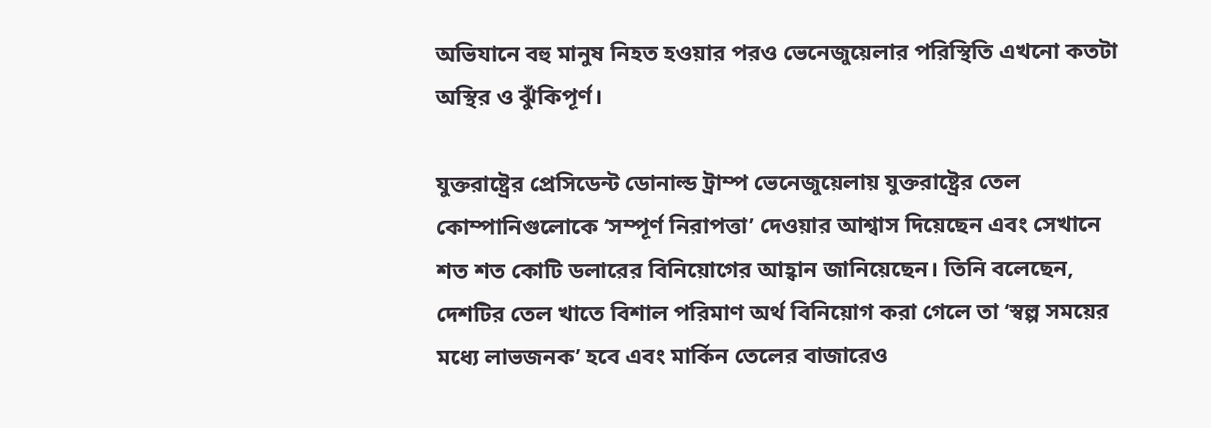অভিযানে বহু মানুষ নিহত হওয়ার পরও ভেনেজুয়েলার পরিস্থিতি এখনো কতটা অস্থির ও ঝুঁকিপূর্ণ।

যুক্তরাষ্ট্রের প্রেসিডেন্ট ডোনাল্ড ট্রাম্প ভেনেজুয়েলায় যুক্তরাষ্ট্রের তেল কোম্পানিগুলোকে ‘সম্পূর্ণ নিরাপত্তা’ দেওয়ার আশ্বাস দিয়েছেন এবং সেখানে শত শত কোটি ডলারের বিনিয়োগের আহ্বান জানিয়েছেন। তিনি বলেছেন, দেশটির তেল খাতে বিশাল পরিমাণ অর্থ বিনিয়োগ করা গেলে তা ‘স্বল্প সময়ের মধ্যে লাভজনক’ হবে এবং মার্কিন তেলের বাজারেও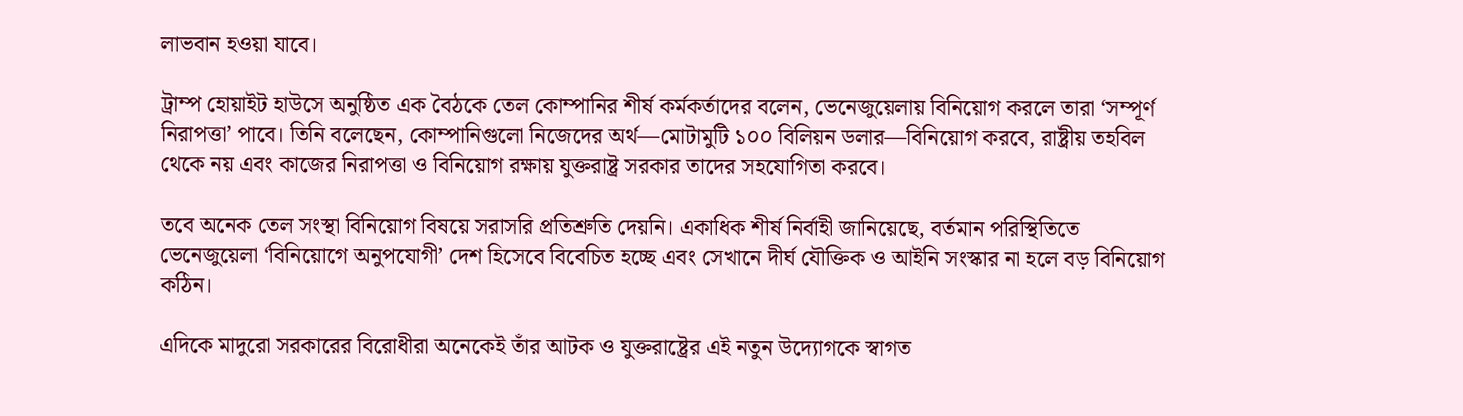লাভবান হওয়া যাবে।

ট্রাম্প হোয়াইট হাউসে অনুষ্ঠিত এক বৈঠকে তেল কোম্পানির শীর্ষ কর্মকর্তাদের বলেন, ভেনেজুয়েলায় বিনিয়োগ করলে তারা ‘সম্পূর্ণ নিরাপত্তা’ পাবে। তিনি বলেছেন, কোম্পানিগুলো নিজেদের অর্থ—মোটামুটি ১০০ বিলিয়ন ডলার—বিনিয়োগ করবে, রাষ্ট্রীয় তহবিল থেকে নয় এবং কাজের নিরাপত্তা ও বিনিয়োগ রক্ষায় যুক্তরাষ্ট্র সরকার তাদের সহযোগিতা করবে।

তবে অনেক তেল সংস্থা বিনিয়োগ বিষয়ে সরাসরি প্রতিশ্রুতি দেয়নি। একাধিক শীর্ষ নির্বাহী জানিয়েছে, বর্তমান পরিস্থিতিতে ভেনেজুয়েলা ‘বিনিয়োগে অনুপযোগী’ দেশ হিসেবে বিবেচিত হচ্ছে এবং সেখানে দীর্ঘ যৌক্তিক ও আইনি সংস্কার না হলে বড় বিনিয়োগ কঠিন।

এদিকে মাদুরো সরকারের বিরোধীরা অনেকেই তাঁর আটক ও যুক্তরাষ্ট্রের এই নতুন উদ্যোগকে স্বাগত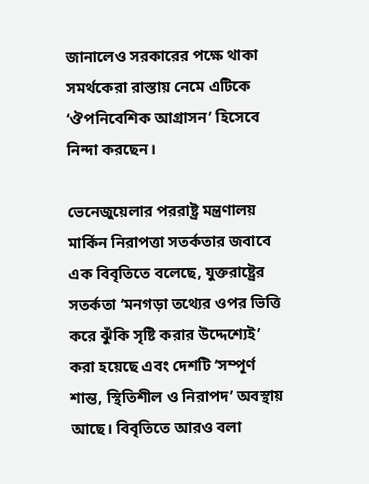জানালেও সরকারের পক্ষে থাকা সমর্থকেরা রাস্তায় নেমে এটিকে ‘ঔপনিবেশিক আগ্রাসন’ হিসেবে নিন্দা করছেন।

ভেনেজুয়েলার পররাষ্ট্র মন্ত্রণালয় মার্কিন নিরাপত্তা সতর্কতার জবাবে এক বিবৃতিতে বলেছে, যুক্তরাষ্ট্রের সতর্কতা ‘মনগড়া তথ্যের ওপর ভিত্তি করে ঝুঁকি সৃষ্টি করার উদ্দেশ্যেই’ করা হয়েছে এবং দেশটি ‘সম্পূর্ণ শান্ত, স্থিতিশীল ও নিরাপদ’ অবস্থায় আছে। বিবৃতিতে আরও বলা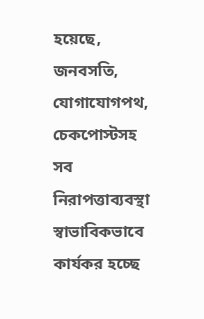হয়েছে, জনবসতি, যোগাযোগপথ, চেকপোস্টসহ সব নিরাপত্তাব্যবস্থা স্বাভাবিকভাবে কার্যকর হচ্ছে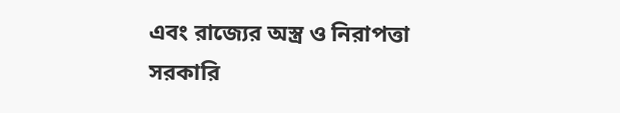এবং রাজ্যের অস্ত্র ও নিরাপত্তা সরকারি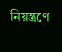নিয়ন্ত্রণে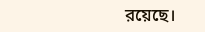রয়েছে।